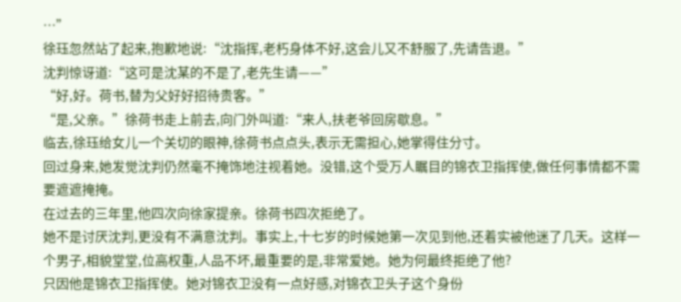…”
徐珏忽然站了起来,抱歉地说:“沈指挥,老朽身体不好,这会儿又不舒服了,先请告退。”
沈判惊讶道:“这可是沈某的不是了,老先生请——”
“好,好。荷书,替为父好好招待贵客。”
“是,父亲。”徐荷书走上前去,向门外叫道:“来人,扶老爷回房歇息。”
临去,徐珏给女儿一个关切的眼神,徐荷书点点头,表示无需担心,她掌得住分寸。
回过身来,她发觉沈判仍然毫不掩饰地注视着她。没错,这个受万人瞩目的锦衣卫指挥使,做任何事情都不需要遮遮掩掩。
在过去的三年里,他四次向徐家提亲。徐荷书四次拒绝了。
她不是讨厌沈判,更没有不满意沈判。事实上,十七岁的时候她第一次见到他,还着实被他迷了几天。这样一个男子,相貌堂堂,位高权重,人品不坏,最重要的是,非常爱她。她为何最终拒绝了他?
只因他是锦衣卫指挥使。她对锦衣卫没有一点好感,对锦衣卫头子这个身份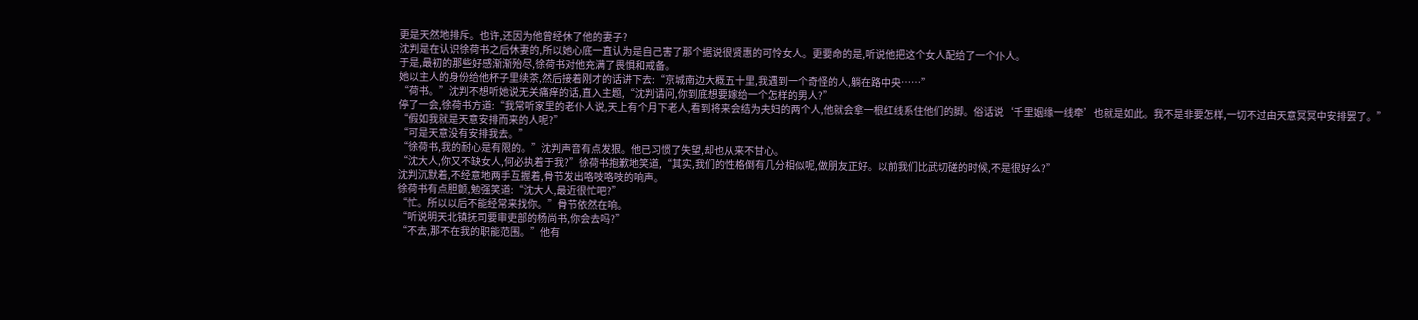更是天然地排斥。也许,还因为他曾经休了他的妻子?
沈判是在认识徐荷书之后休妻的,所以她心底一直认为是自己害了那个据说很贤惠的可怜女人。更要命的是,听说他把这个女人配给了一个仆人。
于是,最初的那些好感渐渐殆尽,徐荷书对他充满了畏惧和戒备。
她以主人的身份给他杯子里续茶,然后接着刚才的话讲下去:“京城南边大概五十里,我遇到一个奇怪的人,躺在路中央……”
“荷书。”沈判不想听她说无关痛痒的话,直入主题,“沈判请问,你到底想要嫁给一个怎样的男人?”
停了一会,徐荷书方道:“我常听家里的老仆人说,天上有个月下老人,看到将来会结为夫妇的两个人,他就会拿一根红线系住他们的脚。俗话说‘千里姻缘一线牵’也就是如此。我不是非要怎样,一切不过由天意冥冥中安排罢了。”
“假如我就是天意安排而来的人呢?”
“可是天意没有安排我去。”
“徐荷书,我的耐心是有限的。”沈判声音有点发狠。他已习惯了失望,却也从来不甘心。
“沈大人,你又不缺女人,何必执着于我?”徐荷书抱歉地笑道,“其实,我们的性格倒有几分相似呢,做朋友正好。以前我们比武切磋的时候,不是很好么?”
沈判沉默着,不经意地两手互握着,骨节发出咯吱咯吱的响声。
徐荷书有点胆颤,勉强笑道:“沈大人,最近很忙吧?”
“忙。所以以后不能经常来找你。”骨节依然在响。
“听说明天北镇抚司要审吏部的杨尚书,你会去吗?”
“不去,那不在我的职能范围。”他有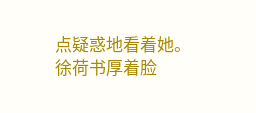点疑惑地看着她。
徐荷书厚着脸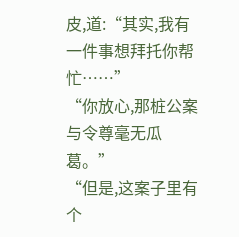皮,道:“其实,我有一件事想拜托你帮忙……”
“你放心,那桩公案与令尊毫无瓜葛。”
“但是,这案子里有个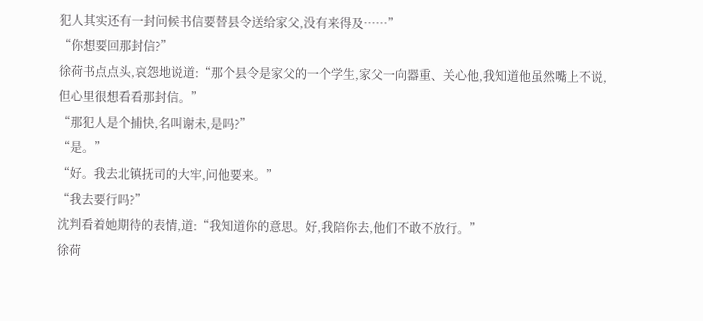犯人其实还有一封问候书信要替县令送给家父,没有来得及……”
“你想要回那封信?”
徐荷书点点头,哀怨地说道:“那个县令是家父的一个学生,家父一向器重、关心他,我知道他虽然嘴上不说,但心里很想看看那封信。”
“那犯人是个捕快,名叫谢未,是吗?”
“是。”
“好。我去北镇抚司的大牢,问他要来。”
“我去要行吗?”
沈判看着她期待的表情,道:“我知道你的意思。好,我陪你去,他们不敢不放行。”
徐荷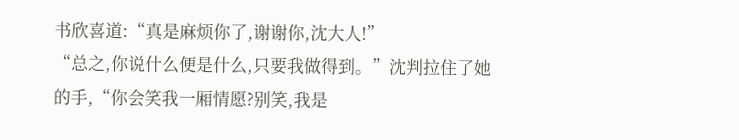书欣喜道:“真是麻烦你了,谢谢你,沈大人!”
“总之,你说什么便是什么,只要我做得到。”沈判拉住了她的手,“你会笑我一厢情愿?别笑,我是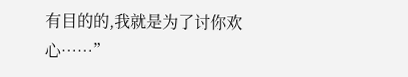有目的的,我就是为了讨你欢心……”